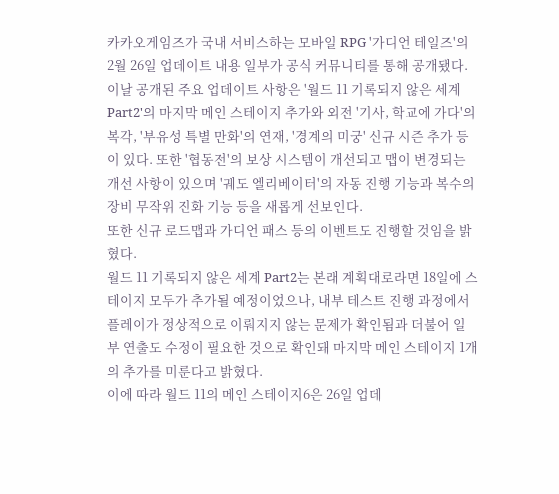카카오게임즈가 국내 서비스하는 모바일 RPG '가디언 테일즈'의 2월 26일 업데이트 내용 일부가 공식 커뮤니티를 통해 공개됐다.
이날 공개된 주요 업데이트 사항은 '월드 11 기록되지 않은 세계 Part2'의 마지막 메인 스테이지 추가와 외전 '기사, 학교에 가다'의 복각, '부유성 특별 만화'의 연재, '경계의 미궁' 신규 시즌 추가 등이 있다. 또한 '협동전'의 보상 시스템이 개선되고 맵이 변경되는 개선 사항이 있으며 '궤도 엘리베이터'의 자동 진행 기능과 복수의 장비 무작위 진화 기능 등을 새롭게 선보인다.
또한 신규 로드맵과 가디언 패스 등의 이벤트도 진행할 것임을 밝혔다.
월드 11 기록되지 않은 세계 Part2는 본래 계획대로라면 18일에 스테이지 모두가 추가될 예정이었으나, 내부 테스트 진행 과정에서 플레이가 정상적으로 이뤄지지 않는 문제가 확인됨과 더불어 일부 연출도 수정이 필요한 것으로 확인돼 마지막 메인 스테이지 1개의 추가를 미룬다고 밝혔다.
이에 따라 월드 11의 메인 스테이지6은 26일 업데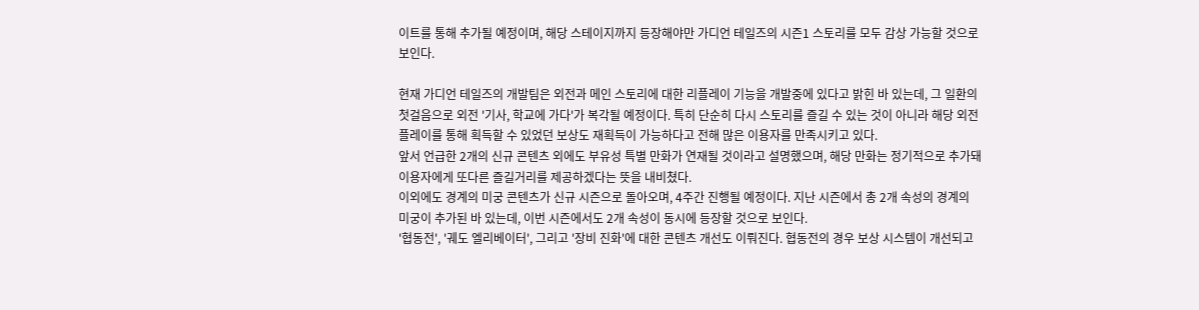이트를 통해 추가될 예정이며, 해당 스테이지까지 등장해야만 가디언 테일즈의 시즌1 스토리를 모두 감상 가능할 것으로 보인다.

현재 가디언 테일즈의 개발팀은 외전과 메인 스토리에 대한 리플레이 기능을 개발중에 있다고 밝힌 바 있는데, 그 일환의 첫걸음으로 외전 '기사, 학교에 가다'가 복각될 예정이다. 특히 단순히 다시 스토리를 즐길 수 있는 것이 아니라 해당 외전 플레이를 통해 획득할 수 있었던 보상도 재획득이 가능하다고 전해 많은 이용자를 만족시키고 있다.
앞서 언급한 2개의 신규 콘텐츠 외에도 부유성 특별 만화가 연재될 것이라고 설명했으며, 해당 만화는 정기적으로 추가돼 이용자에게 또다른 즐길거리를 제공하겠다는 뜻을 내비쳤다.
이외에도 경계의 미궁 콘텐츠가 신규 시즌으로 돌아오며, 4주간 진행될 예정이다. 지난 시즌에서 총 2개 속성의 경계의 미궁이 추가된 바 있는데, 이번 시즌에서도 2개 속성이 동시에 등장할 것으로 보인다.
'협동전', '궤도 엘리베이터', 그리고 '장비 진화'에 대한 콘텐츠 개선도 이뤄진다. 협동전의 경우 보상 시스템이 개선되고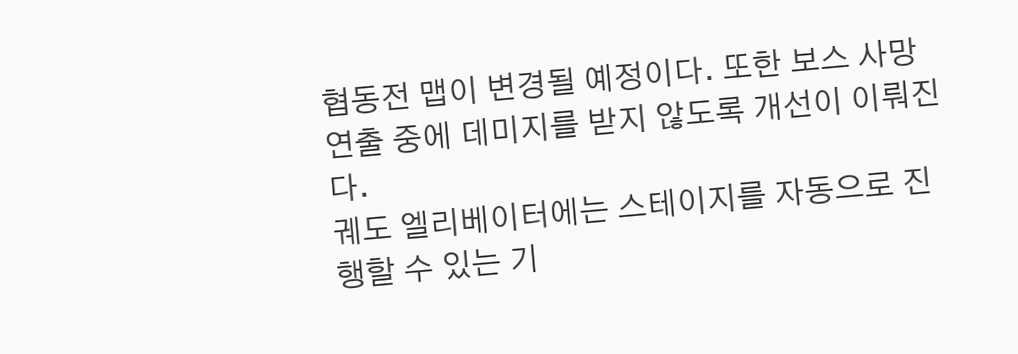협동전 맵이 변경될 예정이다. 또한 보스 사망 연출 중에 데미지를 받지 않도록 개선이 이뤄진다.
궤도 엘리베이터에는 스테이지를 자동으로 진행할 수 있는 기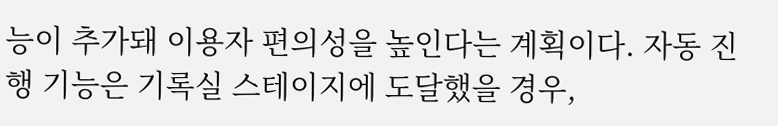능이 추가돼 이용자 편의성을 높인다는 계획이다. 자동 진행 기능은 기록실 스테이지에 도달했을 경우,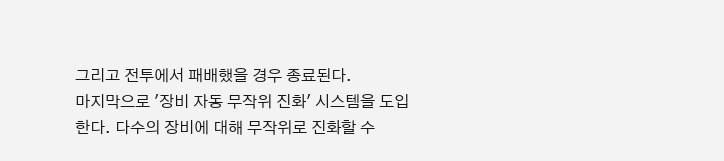그리고 전투에서 패배했을 경우 종료된다.
마지막으로 '장비 자동 무작위 진화' 시스템을 도입한다. 다수의 장비에 대해 무작위로 진화할 수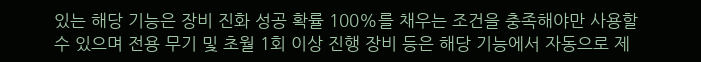있는 해당 기능은 장비 진화 성공 확률 100%를 채우는 조건을 충족해야만 사용할 수 있으며 전용 무기 및 초월 1회 이상 진행 장비 등은 해당 기능에서 자동으로 제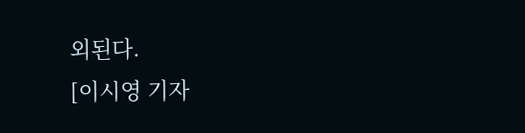외된다.
[이시영 기자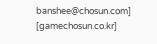banshee@chosun.com] [gamechosun.co.kr]